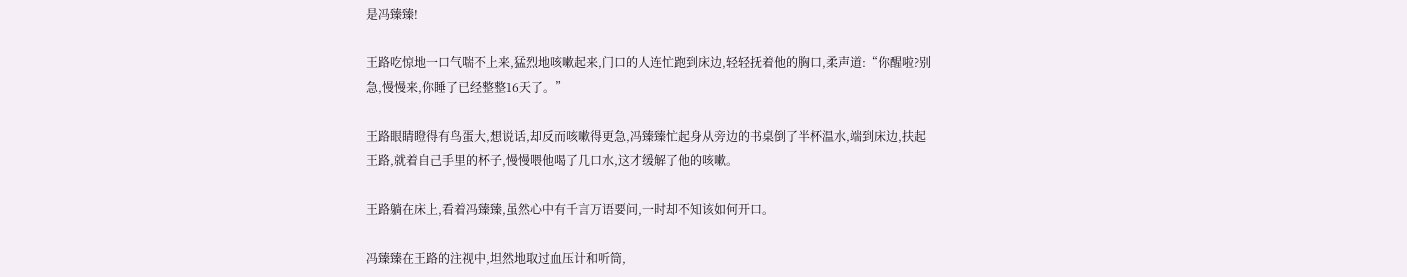是冯臻臻!

王路吃惊地一口气喘不上来,猛烈地咳嗽起来,门口的人连忙跑到床边,轻轻抚着他的胸口,柔声道:“你醒啦?别急,慢慢来,你睡了已经整整16天了。”

王路眼睛瞪得有鸟蛋大,想说话,却反而咳嗽得更急,冯臻臻忙起身从旁边的书桌倒了半杯温水,端到床边,扶起王路,就着自己手里的杯子,慢慢喂他喝了几口水,这才缓解了他的咳嗽。

王路躺在床上,看着冯臻臻,虽然心中有千言万语要问,一时却不知该如何开口。

冯臻臻在王路的注视中,坦然地取过血压计和听筒,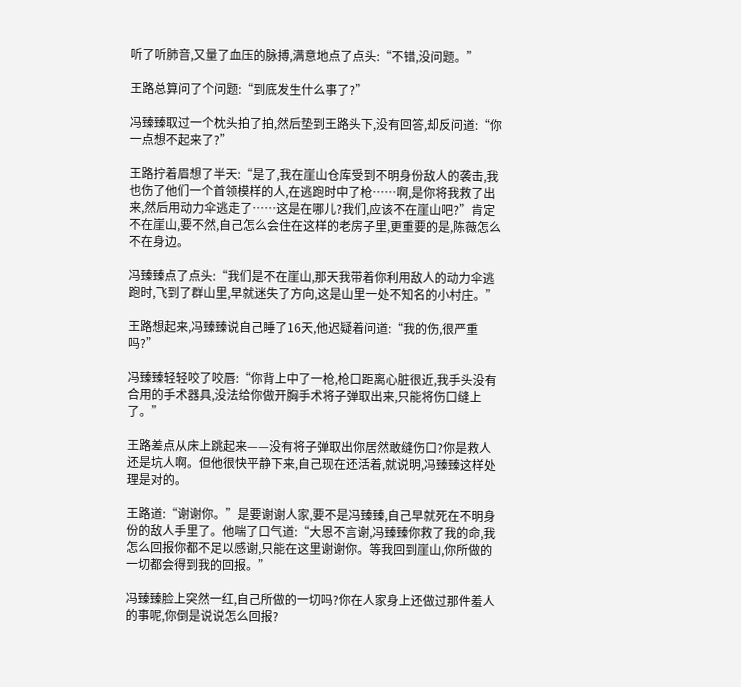听了听肺音,又量了血压的脉搏,满意地点了点头:“不错,没问题。”

王路总算问了个问题:“到底发生什么事了?”

冯臻臻取过一个枕头拍了拍,然后垫到王路头下,没有回答,却反问道:“你一点想不起来了?”

王路拧着眉想了半天:“是了,我在崖山仓库受到不明身份敌人的袭击,我也伤了他们一个首领模样的人,在逃跑时中了枪……啊,是你将我救了出来,然后用动力伞逃走了……这是在哪儿?我们,应该不在崖山吧?”肯定不在崖山,要不然,自己怎么会住在这样的老房子里,更重要的是,陈薇怎么不在身边。

冯臻臻点了点头:“我们是不在崖山,那天我带着你利用敌人的动力伞逃跑时,飞到了群山里,早就迷失了方向,这是山里一处不知名的小村庄。”

王路想起来,冯臻臻说自己睡了16天,他迟疑着问道:“我的伤,很严重吗?”

冯臻臻轻轻咬了咬唇:“你背上中了一枪,枪口距离心脏很近,我手头没有合用的手术器具,没法给你做开胸手术将子弹取出来,只能将伤口缝上了。”

王路差点从床上跳起来——没有将子弹取出你居然敢缝伤口?你是救人还是坑人啊。但他很快平静下来,自己现在还活着,就说明,冯臻臻这样处理是对的。

王路道:“谢谢你。”是要谢谢人家,要不是冯臻臻,自己早就死在不明身份的敌人手里了。他喘了口气道:“大恩不言谢,冯臻臻你救了我的命,我怎么回报你都不足以感谢,只能在这里谢谢你。等我回到崖山,你所做的一切都会得到我的回报。”

冯臻臻脸上突然一红,自己所做的一切吗?你在人家身上还做过那件羞人的事呢,你倒是说说怎么回报?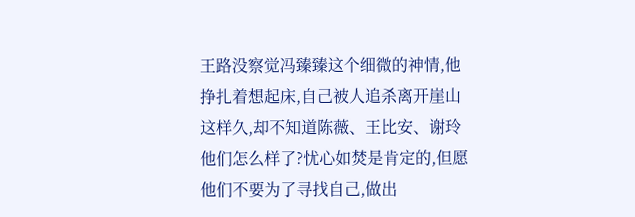王路没察觉冯臻臻这个细微的神情,他挣扎着想起床,自己被人追杀离开崖山这样久,却不知道陈薇、王比安、谢玲他们怎么样了?忧心如焚是肯定的,但愿他们不要为了寻找自己,做出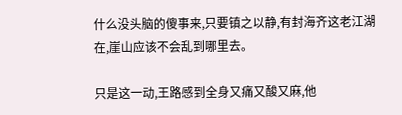什么没头脑的傻事来,只要镇之以静,有封海齐这老江湖在,崖山应该不会乱到哪里去。

只是这一动,王路感到全身又痛又酸又麻,他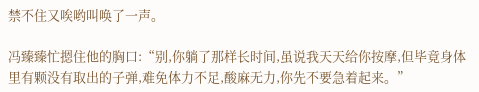禁不住又唉哟叫唤了一声。

冯臻臻忙摁住他的胸口:“别,你躺了那样长时间,虽说我天天给你按摩,但毕竟身体里有颗没有取出的子弹,难免体力不足,酸麻无力,你先不要急着起来。”